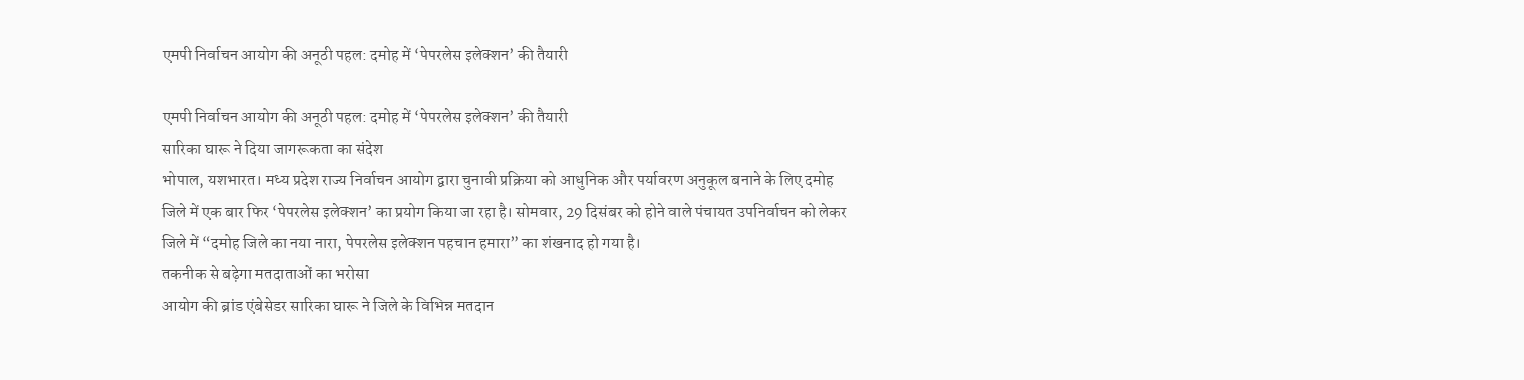एमपी निर्वाचन आयोग की अनूठी पहल: दमोह में ‘पेपरलेस इलेक्शन’ की तैयारी

एमपी निर्वाचन आयोग की अनूठी पहल: दमोह में ‘पेपरलेस इलेक्शन’ की तैयारी
सारिका घारू ने दिया जागरूकता का संदेश
भोपाल, यशभारत। मध्य प्रदेश राज्य निर्वाचन आयोग द्वारा चुनावी प्रक्रिया को आधुनिक और पर्यावरण अनुकूल बनाने के लिए दमोह जिले में एक बार फिर ‘पेपरलेस इलेक्शन’ का प्रयोग किया जा रहा है। सोमवार, 29 दिसंबर को होने वाले पंचायत उपनिर्वाचन को लेकर जिले में “दमोह जिले का नया नारा, पेपरलेस इलेक्शन पहचान हमारा” का शंखनाद हो गया है।
तकनीक से बढ़ेगा मतदाताओं का भरोसा
आयोग की ब्रांड एंबेसेडर सारिका घारू ने जिले के विभिन्न मतदान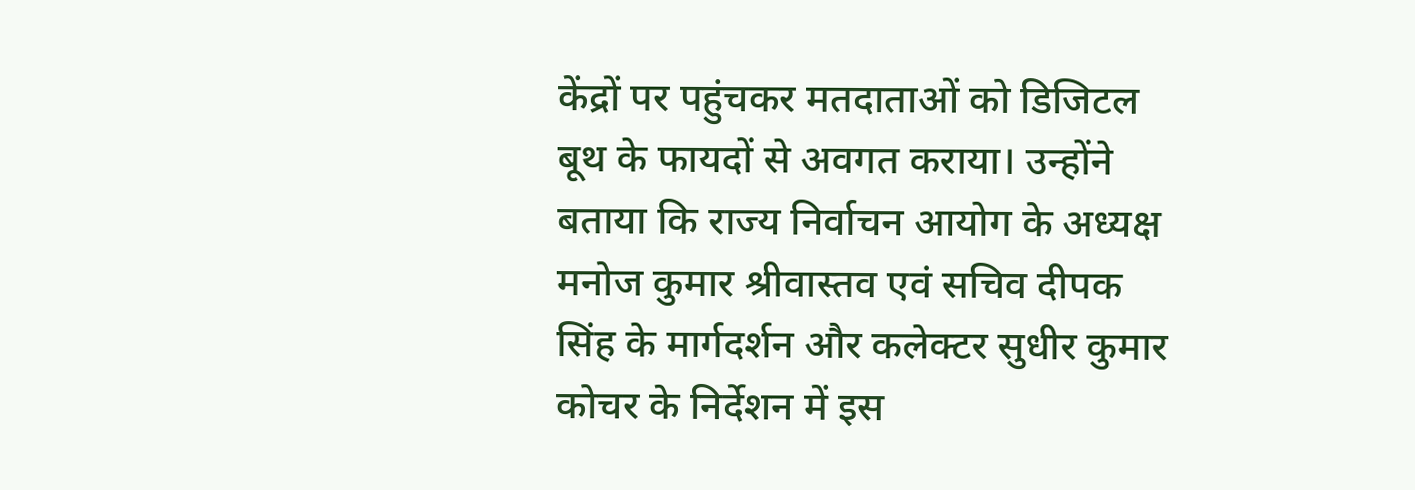केंद्रों पर पहुंचकर मतदाताओं को डिजिटल बूथ के फायदों से अवगत कराया। उन्होंने बताया कि राज्य निर्वाचन आयोग के अध्यक्ष मनोज कुमार श्रीवास्तव एवं सचिव दीपक सिंह के मार्गदर्शन और कलेक्टर सुधीर कुमार कोचर के निर्देशन में इस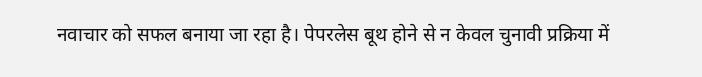नवाचार को सफल बनाया जा रहा है। पेपरलेस बूथ होने से न केवल चुनावी प्रक्रिया में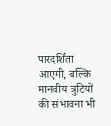पारदर्शिता आएगी, बल्कि मानवीय त्रुटियों की संभावना भी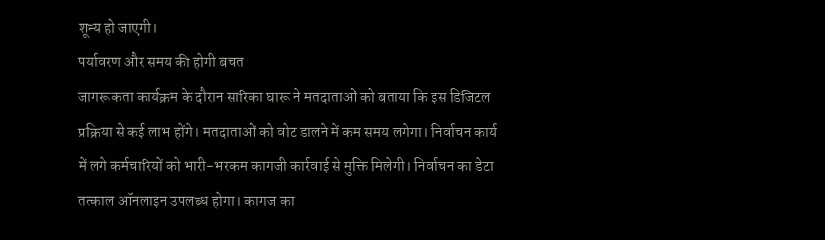शून्य हो जाएगी।
पर्यावरण और समय की होगी बचत
जागरूकता कार्यक्रम के दौरान सारिका घारू ने मतदाताओं को बताया कि इस डिजिटल प्रक्रिया से कई लाभ होंगे। मतदाताओं को वोट डालने में कम समय लगेगा। निर्वाचन कार्य में लगे कर्मचारियों को भारी-भरकम कागजी कार्रवाई से मुक्ति मिलेगी। निर्वाचन का डेटा तत्काल ऑनलाइन उपलब्ध होगा। कागज का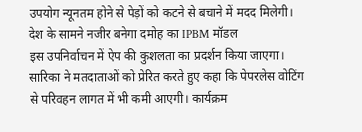उपयोग न्यूनतम होने से पेड़ों को कटने से बचाने में मदद मिलेगी।
देश के सामने नजीर बनेगा दमोह का IPBM मॉडल
इस उपनिर्वाचन में ऐप की कुशलता का प्रदर्शन किया जाएगा। सारिका ने मतदाताओं को प्रेरित करते हुए कहा कि पेपरलेस वोटिंग से परिवहन लागत में भी कमी आएगी। कार्यक्रम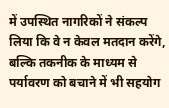में उपस्थित नागरिकों ने संकल्प लिया कि वे न केवल मतदान करेंगे, बल्कि तकनीक के माध्यम से पर्यावरण को बचाने में भी सहयोग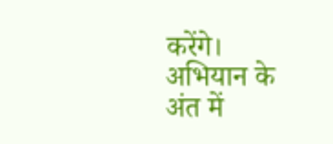करेंगे।
अभियान के अंत में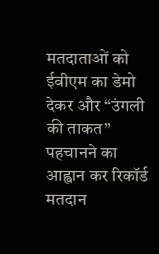मतदाताओं को ईवीएम का डेमो देकर और “उंगली की ताकत” पहचानने का आह्वान कर रिकॉर्ड मतदान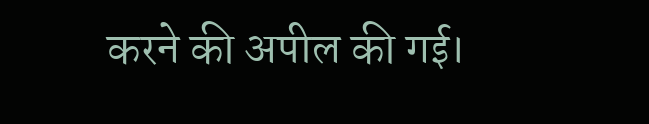करने की अपील की गई।